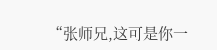“张师兄,这可是你一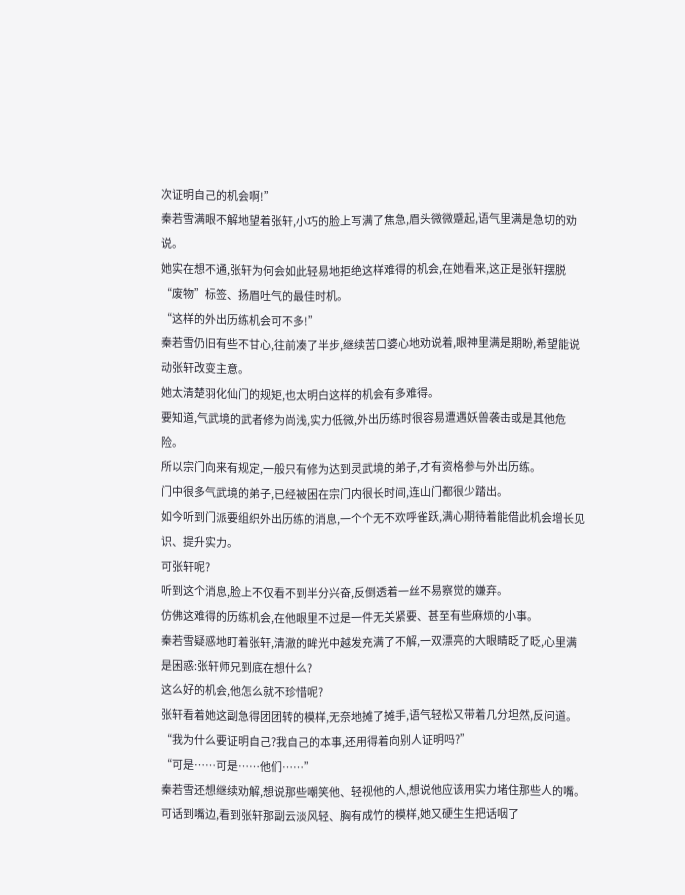次证明自己的机会啊!”
秦若雪满眼不解地望着张轩,小巧的脸上写满了焦急,眉头微微蹙起,语气里满是急切的劝说。
她实在想不通,张轩为何会如此轻易地拒绝这样难得的机会,在她看来,这正是张轩摆脱“废物”标签、扬眉吐气的最佳时机。
“这样的外出历练机会可不多!”
秦若雪仍旧有些不甘心,往前凑了半步,继续苦口婆心地劝说着,眼神里满是期盼,希望能说动张轩改变主意。
她太清楚羽化仙门的规矩,也太明白这样的机会有多难得。
要知道,气武境的武者修为尚浅,实力低微,外出历练时很容易遭遇妖兽袭击或是其他危险。
所以宗门向来有规定,一般只有修为达到灵武境的弟子,才有资格参与外出历练。
门中很多气武境的弟子,已经被困在宗门内很长时间,连山门都很少踏出。
如今听到门派要组织外出历练的消息,一个个无不欢呼雀跃,满心期待着能借此机会增长见识、提升实力。
可张轩呢?
听到这个消息,脸上不仅看不到半分兴奋,反倒透着一丝不易察觉的嫌弃。
仿佛这难得的历练机会,在他眼里不过是一件无关紧要、甚至有些麻烦的小事。
秦若雪疑惑地盯着张轩,清澈的眸光中越发充满了不解,一双漂亮的大眼睛眨了眨,心里满是困惑:张轩师兄到底在想什么?
这么好的机会,他怎么就不珍惜呢?
张轩看着她这副急得团团转的模样,无奈地摊了摊手,语气轻松又带着几分坦然,反问道。
“我为什么要证明自己?我自己的本事,还用得着向别人证明吗?”
“可是……可是……他们……”
秦若雪还想继续劝解,想说那些嘲笑他、轻视他的人,想说他应该用实力堵住那些人的嘴。
可话到嘴边,看到张轩那副云淡风轻、胸有成竹的模样,她又硬生生把话咽了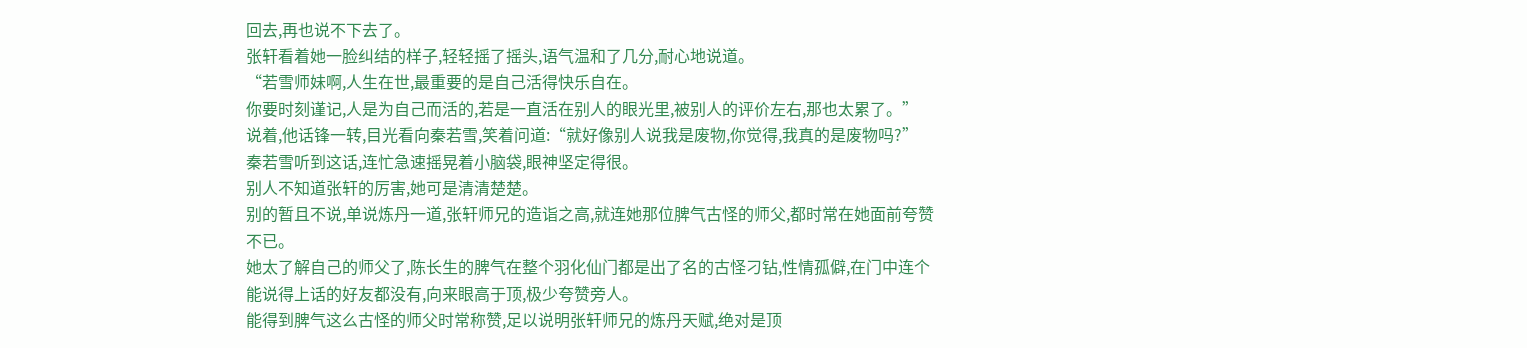回去,再也说不下去了。
张轩看着她一脸纠结的样子,轻轻摇了摇头,语气温和了几分,耐心地说道。
“若雪师妹啊,人生在世,最重要的是自己活得快乐自在。
你要时刻谨记,人是为自己而活的,若是一直活在别人的眼光里,被别人的评价左右,那也太累了。”
说着,他话锋一转,目光看向秦若雪,笑着问道:“就好像别人说我是废物,你觉得,我真的是废物吗?”
秦若雪听到这话,连忙急速摇晃着小脑袋,眼神坚定得很。
别人不知道张轩的厉害,她可是清清楚楚。
别的暂且不说,单说炼丹一道,张轩师兄的造诣之高,就连她那位脾气古怪的师父,都时常在她面前夸赞不已。
她太了解自己的师父了,陈长生的脾气在整个羽化仙门都是出了名的古怪刁钻,性情孤僻,在门中连个能说得上话的好友都没有,向来眼高于顶,极少夸赞旁人。
能得到脾气这么古怪的师父时常称赞,足以说明张轩师兄的炼丹天赋,绝对是顶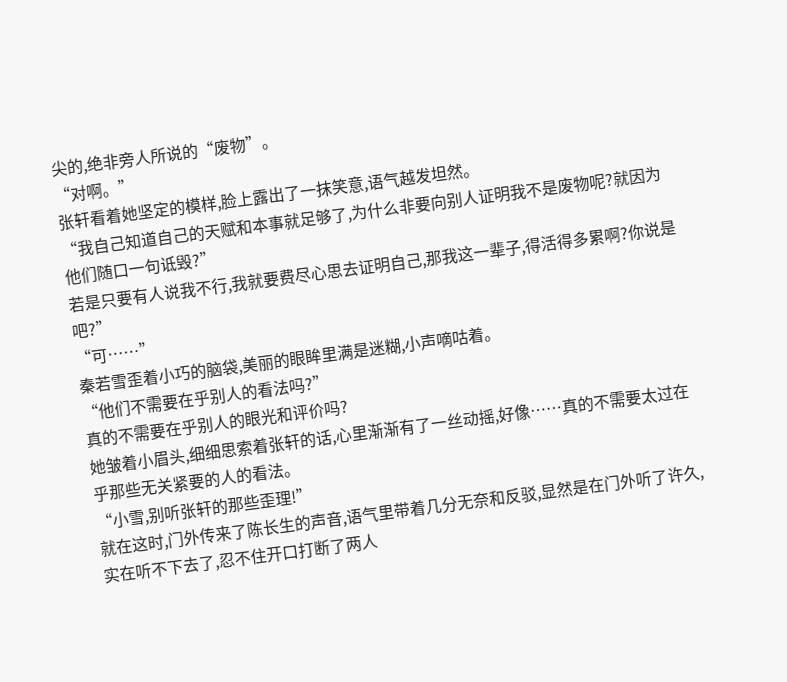尖的,绝非旁人所说的“废物”。
“对啊。”
张轩看着她坚定的模样,脸上露出了一抹笑意,语气越发坦然。
“我自己知道自己的天赋和本事就足够了,为什么非要向别人证明我不是废物呢?就因为他们随口一句诋毁?”
若是只要有人说我不行,我就要费尽心思去证明自己,那我这一辈子,得活得多累啊?你说是吧?”
“可……”
秦若雪歪着小巧的脑袋,美丽的眼眸里满是迷糊,小声嘀咕着。
“他们不需要在乎别人的看法吗?”
真的不需要在乎别人的眼光和评价吗?
她皱着小眉头,细细思索着张轩的话,心里渐渐有了一丝动摇,好像……真的不需要太过在乎那些无关紧要的人的看法。
“小雪,别听张轩的那些歪理!”
就在这时,门外传来了陈长生的声音,语气里带着几分无奈和反驳,显然是在门外听了许久,实在听不下去了,忍不住开口打断了两人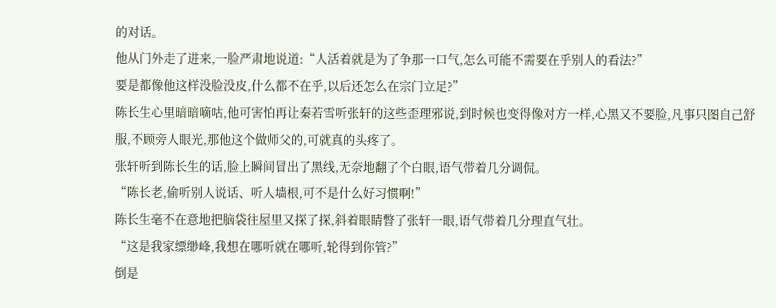的对话。
他从门外走了进来,一脸严肃地说道:“人活着就是为了争那一口气,怎么可能不需要在乎别人的看法?”
要是都像他这样没脸没皮,什么都不在乎,以后还怎么在宗门立足?”
陈长生心里暗暗嘀咕,他可害怕再让秦若雪听张轩的这些歪理邪说,到时候也变得像对方一样,心黑又不要脸,凡事只图自己舒服,不顾旁人眼光,那他这个做师父的,可就真的头疼了。
张轩听到陈长生的话,脸上瞬间冒出了黑线,无奈地翻了个白眼,语气带着几分调侃。
“陈长老,偷听别人说话、听人墙根,可不是什么好习惯啊!”
陈长生毫不在意地把脑袋往屋里又探了探,斜着眼睛瞥了张轩一眼,语气带着几分理直气壮。
“这是我家缥缈峰,我想在哪听就在哪听,轮得到你管?”
倒是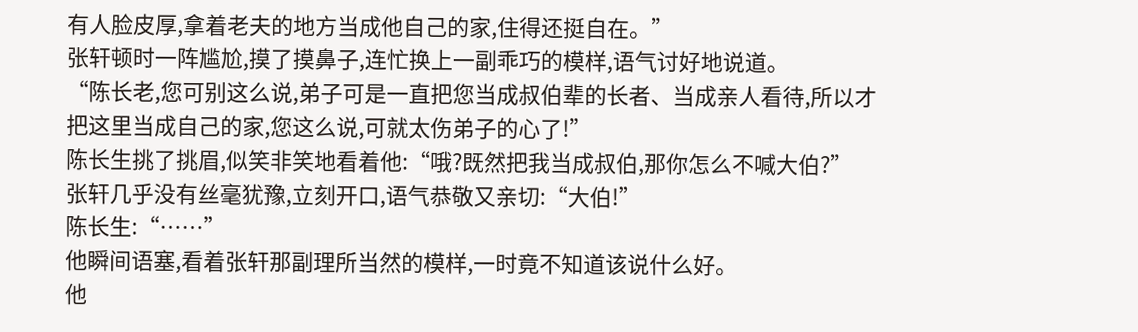有人脸皮厚,拿着老夫的地方当成他自己的家,住得还挺自在。”
张轩顿时一阵尴尬,摸了摸鼻子,连忙换上一副乖巧的模样,语气讨好地说道。
“陈长老,您可别这么说,弟子可是一直把您当成叔伯辈的长者、当成亲人看待,所以才把这里当成自己的家,您这么说,可就太伤弟子的心了!”
陈长生挑了挑眉,似笑非笑地看着他:“哦?既然把我当成叔伯,那你怎么不喊大伯?”
张轩几乎没有丝毫犹豫,立刻开口,语气恭敬又亲切:“大伯!”
陈长生:“……”
他瞬间语塞,看着张轩那副理所当然的模样,一时竟不知道该说什么好。
他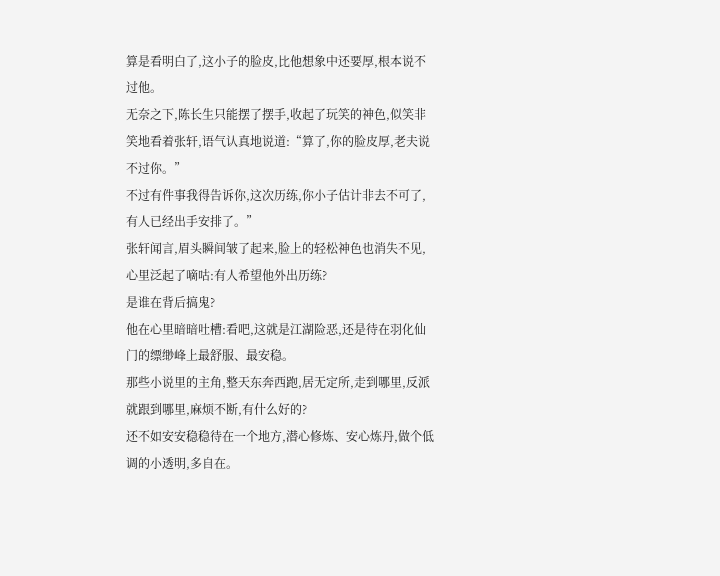算是看明白了,这小子的脸皮,比他想象中还要厚,根本说不过他。
无奈之下,陈长生只能摆了摆手,收起了玩笑的神色,似笑非笑地看着张轩,语气认真地说道:“算了,你的脸皮厚,老夫说不过你。”
不过有件事我得告诉你,这次历练,你小子估计非去不可了,有人已经出手安排了。”
张轩闻言,眉头瞬间皱了起来,脸上的轻松神色也消失不见,心里泛起了嘀咕:有人希望他外出历练?
是谁在背后搞鬼?
他在心里暗暗吐槽:看吧,这就是江湖险恶,还是待在羽化仙门的缥缈峰上最舒服、最安稳。
那些小说里的主角,整天东奔西跑,居无定所,走到哪里,反派就跟到哪里,麻烦不断,有什么好的?
还不如安安稳稳待在一个地方,潜心修炼、安心炼丹,做个低调的小透明,多自在。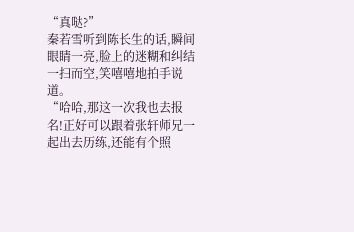“真哒?”
秦若雪听到陈长生的话,瞬间眼睛一亮,脸上的迷糊和纠结一扫而空,笑嘻嘻地拍手说道。
“哈哈,那这一次我也去报名!正好可以跟着张轩师兄一起出去历练,还能有个照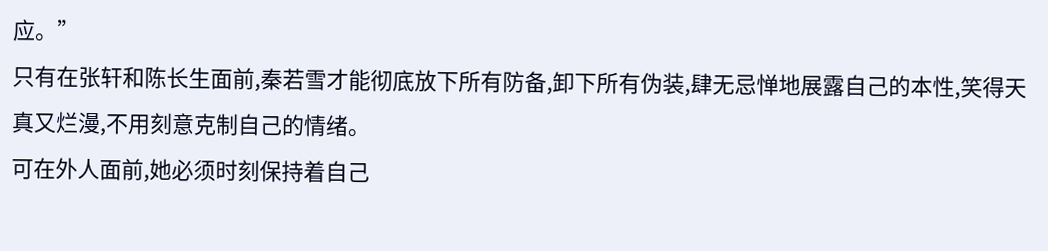应。”
只有在张轩和陈长生面前,秦若雪才能彻底放下所有防备,卸下所有伪装,肆无忌惮地展露自己的本性,笑得天真又烂漫,不用刻意克制自己的情绪。
可在外人面前,她必须时刻保持着自己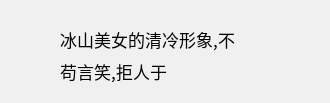冰山美女的清冷形象,不苟言笑,拒人于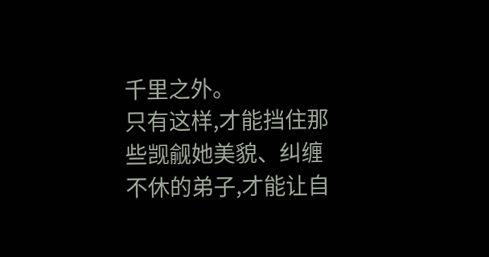千里之外。
只有这样,才能挡住那些觊觎她美貌、纠缠不休的弟子,才能让自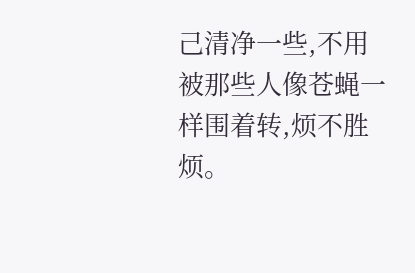己清净一些,不用被那些人像苍蝇一样围着转,烦不胜烦。